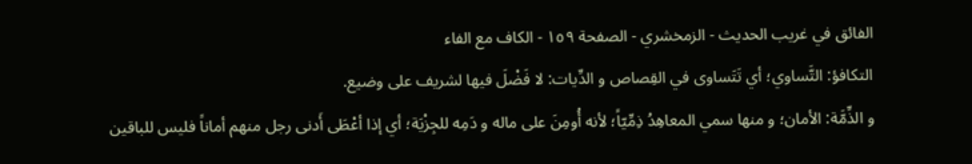الفائق في غريب الحديث - الزمخشري - الصفحة ١٥٩ - الكاف مع الفاء
التكافؤ: التَّساوي؛ أي تَتَساوى في القِصاص و الدِّيات: لا فَضْلَ فيها لشريف على وضيع.
و الذِّمَّة: الأمان؛ و منها سمي المعاهِدُ ذِمِّيّاً؛ لأنه أُومِنَ على ماله و دَمِه للجِزْيَة؛ أي إذا أعْطَى أَدنى رجل منهم أماناً فليس للباقين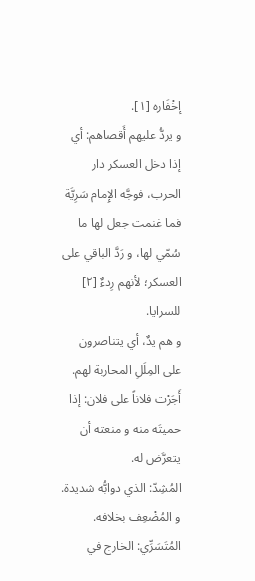إخْفَاره [١].
و يردُّ عليهم أَقصاهم: أي إذا دخل العسكر دار الحرب، فوجَّه الإِمام سَرِيَّة فما غنمت جعل لها ما سُمّي لها، و رَدَّ الباقي على العسكر؛ لأنهم رِدءٌ [٢] للسرايا.
و هم يدٌ، أي يتناصرون على المِلَلِ المحاربة لهم.
أَجَرْت فلاناً على فلان: إذا حميتَه منه و منعته أن يتعرَّض له.
المُشِدّ: الذي دوابُّه شديدة. و المُضْعِف بخلافه.
المُتَسَرِّي: الخارج في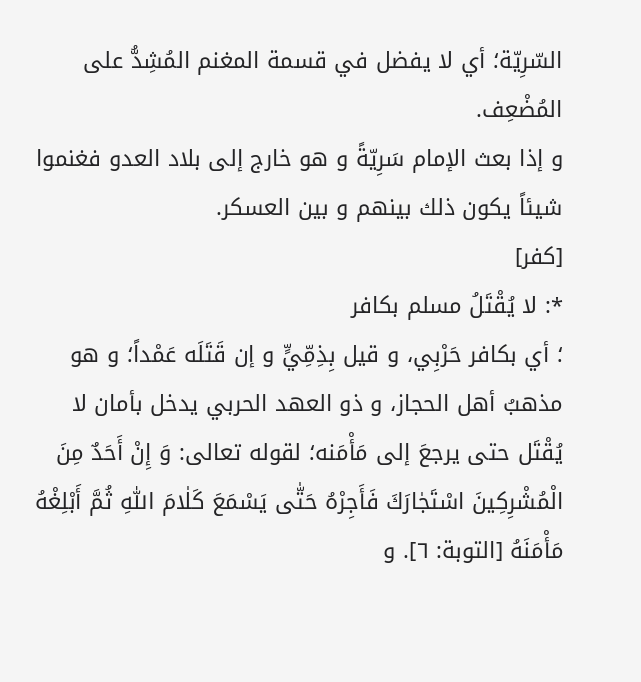السّرِيّة؛ أي لا يفضل في قسمة المغنم المُشِدُّ على المُضْعِف.
و إذا بعث الإمام سَرِيّةً و هو خارج إلى بلاد العدو فغنموا شيئاً يكون ذلك بينهم و بين العسكر.
[كفر]
*: لا يُقْتَلُ مسلم بكافر
؛ أي بكافر حَرْبِي، و قيل بِذِمِّيٍّ و إن قَتَلَه عَمْداً؛ و هو مذهبُ أهل الحجاز، و ذو العهد الحربي يدخل بأمان لا يُقْتَل حتى يرجعَ إلى مَأْمَنه؛ لقوله تعالى: وَ إِنْ أَحَدٌ مِنَ الْمُشْرِكِينَ اسْتَجٰارَكَ فَأَجِرْهُ حَتّٰى يَسْمَعَ كَلٰامَ اللّٰهِ ثُمَّ أَبْلِغْهُ مَأْمَنَهُ [التوبة: ٦]. و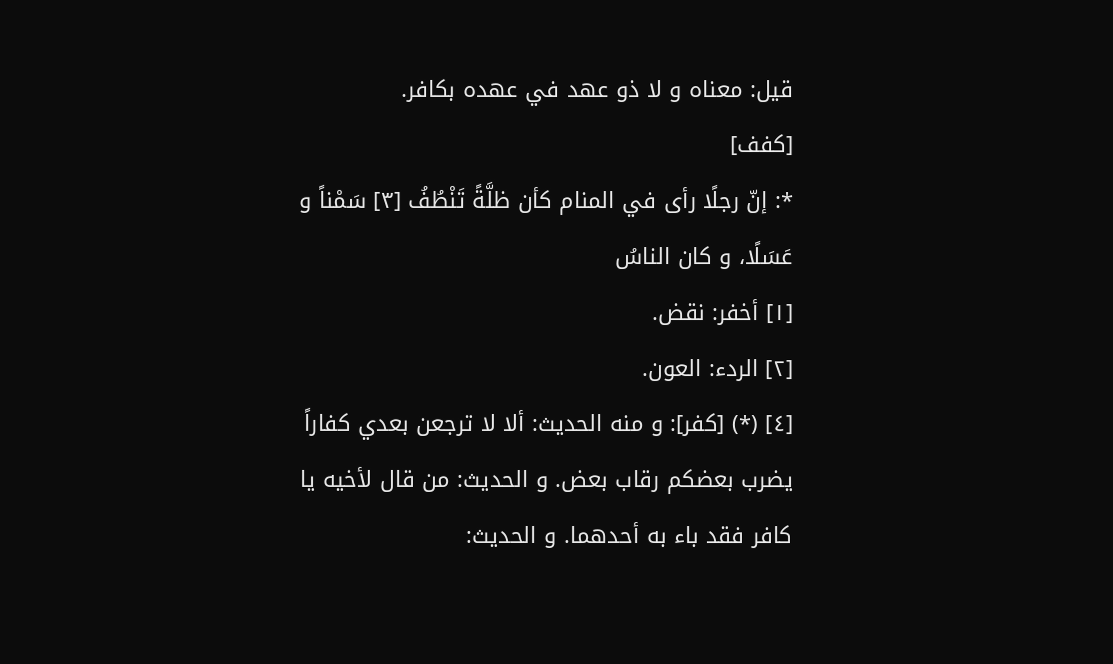قيل: معناه و لا ذو عهد في عهده بكافر.
[كفف]
*: إنّ رجلًا رأى في المنام كأن ظلَّةً تَنْطُفُ [٣] سَمْناً و عَسَلًا، و كان الناسُ
[١] أخفر: نقض.
[٢] الردء: العون.
[٤] (*) [كفر]: و منه الحديث: ألا لا ترجعن بعدي كفاراً يضرب بعضكم رقاب بعض. و الحديث: من قال لأخيه يا كافر فقد باء به أحدهما. و الحديث: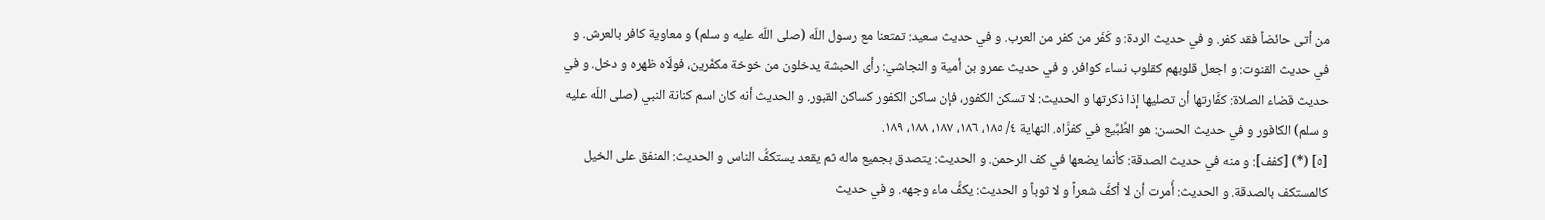من أتى حائضاً فقد كفر. و في حديث الردة: و كَفَر من كفر من العرب. و في حديث سعيد: تمتعنا مع رسول اللّه (صلى اللّه عليه و سلم) و معاوية كافر بالعرش. و في حديث القنوت: و اجعل قلوبهم كقلوب نساء كوافر. و في حديث عمرو بن أمية و النجاشي: رأى الحبشة يدخلون من خوخة مكفّرين، فولّاه ظهره و دخل. و في حديث قضاء الصلاة: كفَّارتها أن تصليها إذا ذكرتها و الحديث: لا تسكن الكفور، فإن ساكن الكفور كساكن القبور. و الحديث أنه كان اسم كنانة النبي (صلى اللّه عليه و سلم) الكافور و في حديث الحسن: هو الطِّبِّيع في كفرَّاه. النهاية ٤/ ١٨٥، ١٨٦، ١٨٧، ١٨٨، ١٨٩.
[٥] (*) [كفف]: و منه في حديث الصدقة: كأنما يضعها في كف الرحمن. و الحديث: يتصدق بجميع ماله ثم يقعد يستكفُّ الناس و الحديث: المنفق على الخيل كالمستكف بالصدقة. و الحديث: أُمرت أن لا أكفَّ شعراً و لا ثوباً و الحديث: يكفُّ ماء وجهه. و في حديث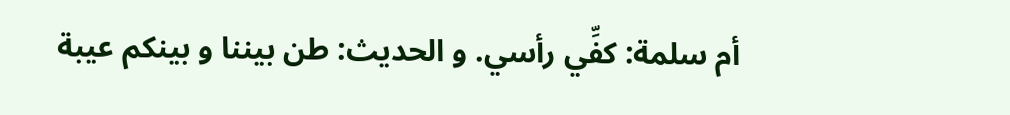أم سلمة: كفِّي رأسي. و الحديث: طن بيننا و بينكم عيبة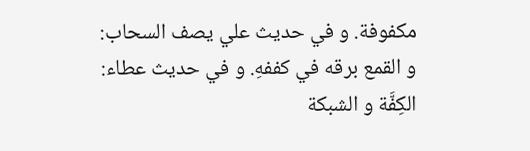مكفوفة. و في حديث علي يصف السحاب: و القمع برقه في كففهِ. و في حديث عطاء:
الكِفَّة و الشبكة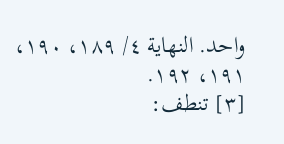واحد. النهاية ٤/ ١٨٩، ١٩٠، ١٩١، ١٩٢.
[٣] تنطف: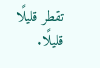تقطر قليلًا قليلًا.